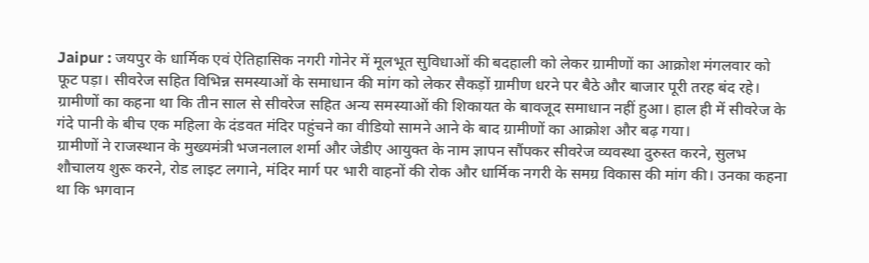Jaipur : जयपुर के धार्मिक एवं ऐतिहासिक नगरी गोनेर में मूलभूत सुविधाओं की बदहाली को लेकर ग्रामीणों का आक्रोश मंगलवार को फूट पड़ा। सीवरेज सहित विभिन्न समस्याओं के समाधान की मांग को लेकर सैकड़ों ग्रामीण धरने पर बैठे और बाजार पूरी तरह बंद रहे। ग्रामीणों का कहना था कि तीन साल से सीवरेज सहित अन्य समस्याओं की शिकायत के बावजूद समाधान नहीं हुआ। हाल ही में सीवरेज के गंदे पानी के बीच एक महिला के दंडवत मंदिर पहुंचने का वीडियो सामने आने के बाद ग्रामीणों का आक्रोश और बढ़ गया।
ग्रामीणों ने राजस्थान के मुख्यमंत्री भजनलाल शर्मा और जेडीए आयुक्त के नाम ज्ञापन सौंपकर सीवरेज व्यवस्था दुरुस्त करने, सुलभ शौचालय शुरू करने, रोड लाइट लगाने, मंदिर मार्ग पर भारी वाहनों की रोक और धार्मिक नगरी के समग्र विकास की मांग की। उनका कहना था कि भगवान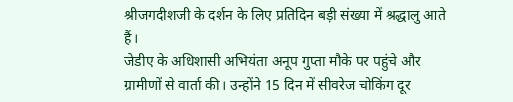श्रीजगदीशजी के दर्शन के लिए प्रतिदिन बड़ी संख्या में श्रद्धालु आते हैं।
जेडीए के अधिशासी अभियंता अनूप गुप्ता मौके पर पहुंचे और ग्रामीणों से वार्ता की। उन्होंने 15 दिन में सीवरेज चोकिंग दूर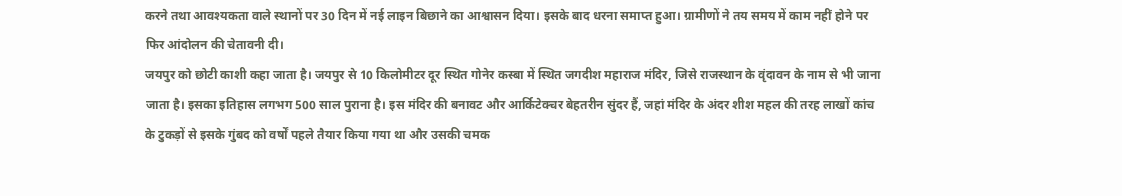करने तथा आवश्यकता वाले स्थानों पर 30 दिन में नई लाइन बिछाने का आश्वासन दिया। इसके बाद धरना समाप्त हुआ। ग्रामीणों ने तय समय में काम नहीं होने पर फिर आंदोलन की चेतावनी दी।
जयपुर को छोटी काशी कहा जाता है। जयपुर से 10 किलोमीटर दूर स्थित गोनेर कस्बा में स्थित जगदीश महाराज मंदिर, जिसे राजस्थान के वृंदावन के नाम से भी जाना जाता है। इसका इतिहास लगभग 500 साल पुराना है। इस मंदिर की बनावट और आर्किटेक्चर बेहतरीन सुंदर हैं, जहां मंदिर के अंदर शीश महल की तरह लाखों कांच के टुकड़ों से इसके गुंबद को वर्षों पहले तैयार किया गया था और उसकी चमक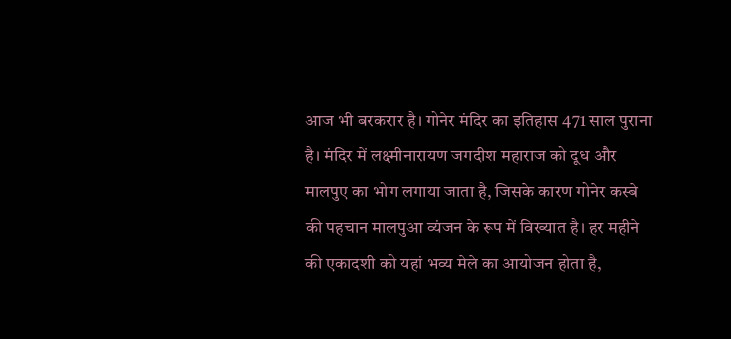आज भी बरकरार है। गोनेर मंदिर का इतिहास 471 साल पुराना है। मंदिर में लक्ष्मीनारायण जगदीश महाराज को दूध और मालपुए का भोग लगाया जाता है, जिसके कारण गोनेर कस्बे की पहचान मालपुआ व्यंजन के रूप में विख्यात है। हर महीने की एकादशी को यहां भव्य मेले का आयोजन होता है,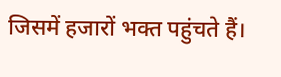जिसमें हजारों भक्त पहुंचते हैं।